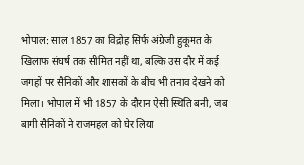भोपाल: साल 1857 का विद्रोह सिर्फ अंग्रेजी हुकूमत के खिलाफ संघर्ष तक सीमित नहीं था, बल्कि उस दौर में कई जगहों पर सैनिकों और शासकों के बीच भी तनाव देखने को मिला। भोपाल में भी 1857 के दौरान ऐसी स्थिति बनी, जब बागी सैनिकों ने राजमहल को घेर लिया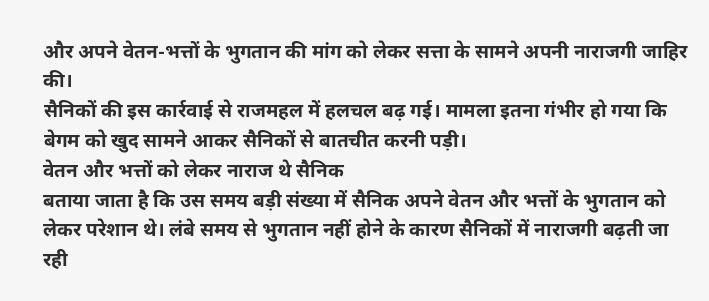और अपने वेतन-भत्तों के भुगतान की मांग को लेकर सत्ता के सामने अपनी नाराजगी जाहिर की।
सैनिकों की इस कार्रवाई से राजमहल में हलचल बढ़ गई। मामला इतना गंभीर हो गया कि बेगम को खुद सामने आकर सैनिकों से बातचीत करनी पड़ी।
वेतन और भत्तों को लेकर नाराज थे सैनिक
बताया जाता है कि उस समय बड़ी संख्या में सैनिक अपने वेतन और भत्तों के भुगतान को लेकर परेशान थे। लंबे समय से भुगतान नहीं होने के कारण सैनिकों में नाराजगी बढ़ती जा रही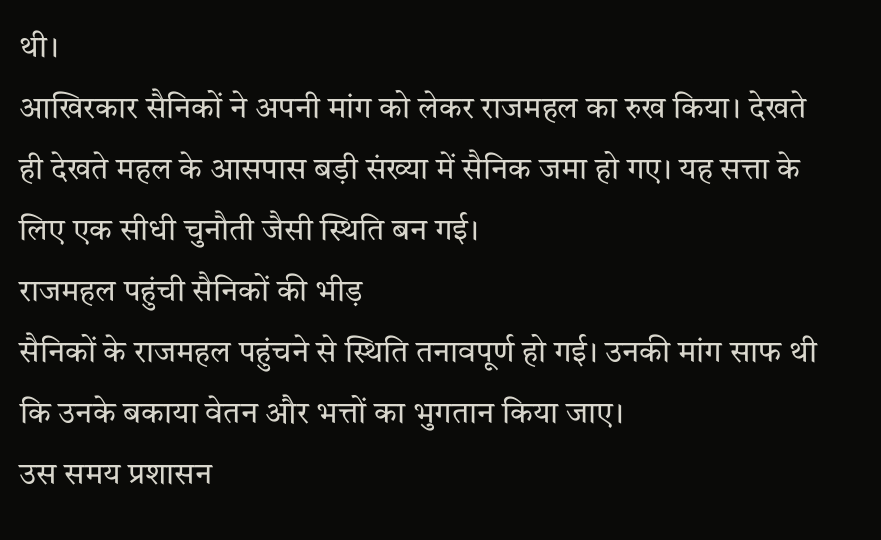थी।
आखिरकार सैनिकों ने अपनी मांग को लेकर राजमहल का रुख किया। देखते ही देखते महल के आसपास बड़ी संख्या में सैनिक जमा हो गए। यह सत्ता के लिए एक सीधी चुनौती जैसी स्थिति बन गई।
राजमहल पहुंची सैनिकों की भीड़
सैनिकों के राजमहल पहुंचने से स्थिति तनावपूर्ण हो गई। उनकी मांग साफ थी कि उनके बकाया वेतन और भत्तों का भुगतान किया जाए।
उस समय प्रशासन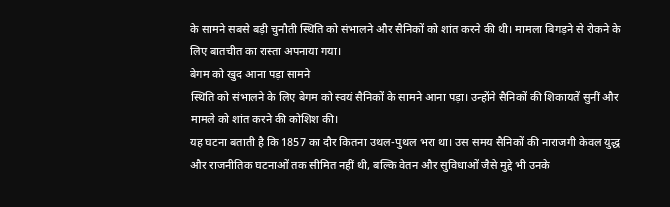के सामने सबसे बड़ी चुनौती स्थिति को संभालने और सैनिकों को शांत करने की थी। मामला बिगड़ने से रोकने के लिए बातचीत का रास्ता अपनाया गया।
बेगम को खुद आना पड़ा सामने
स्थिति को संभालने के लिए बेगम को स्वयं सैनिकों के सामने आना पड़ा। उन्होंने सैनिकों की शिकायतें सुनीं और मामले को शांत करने की कोशिश की।
यह घटना बताती है कि 1857 का दौर कितना उथल-पुथल भरा था। उस समय सैनिकों की नाराजगी केवल युद्ध और राजनीतिक घटनाओं तक सीमित नहीं थी, बल्कि वेतन और सुविधाओं जैसे मुद्दे भी उनके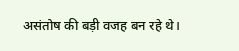असंतोष की बड़ी वजह बन रहे थे।